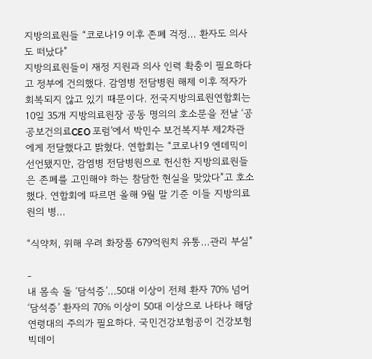지방의료원들 “코로나19 이후 존폐 걱정… 환자도 의사도 떠났다”
지방의료원들이 재정 지원과 의사 인력 확충이 필요하다고 정부에 건의했다. 감염병 전담병원 해제 이후 적자가 회복되지 않고 있기 때문이다. 전국지방의료원연합회는 10일 35개 지방의료원장 공동 명의의 호소문을 전날 ‘공공보건의료CEO 포럼’에서 박민수 보건복지부 제2차관에게 전달했다고 밝혔다. 연합회는 “코로나19 엔데믹이 선언됐지만, 감염병 전담병원으로 헌신한 지방의료원들은 존폐를 고민해야 하는 참담한 현실을 맞았다”고 호소했다. 연합회에 따르면 올해 9월 말 기준 이들 지방의료원의 병...

“식약처, 위해 우려 화장품 679억원치 유통…관리 부실”

-
내 몸속 돌 ‘담석증’…50대 이상이 전체 환자 70% 넘어
‘담석증’ 환자의 70% 이상이 50대 이상으로 나타나 해당 연령대의 주의가 필요하다. 국민건강보험공이 건강보험 빅데이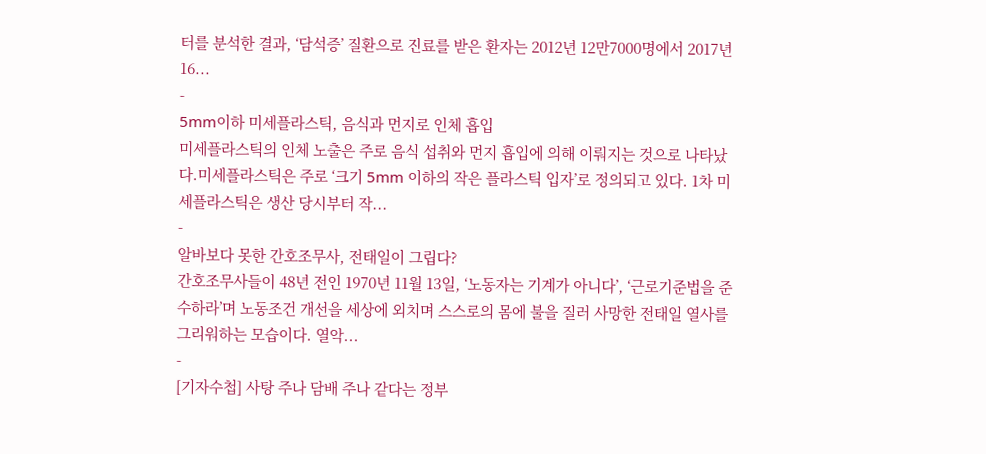터를 분석한 결과, ‘담석증’ 질환으로 진료를 받은 환자는 2012년 12만7000명에서 2017년 16...
-
5mm이하 미세플라스틱, 음식과 먼지로 인체 흡입
미세플라스틱의 인체 노출은 주로 음식 섭취와 먼지 흡입에 의해 이뤄지는 것으로 나타났다.미세플라스틱은 주로 ‘크기 5mm 이하의 작은 플라스틱 입자’로 정의되고 있다. 1차 미세플라스틱은 생산 당시부터 작...
-
알바보다 못한 간호조무사, 전태일이 그립다?
간호조무사들이 48년 전인 1970년 11월 13일, ‘노동자는 기계가 아니다’, ‘근로기준법을 준수하라’며 노동조건 개선을 세상에 외치며 스스로의 몸에 불을 질러 사망한 전태일 열사를 그리워하는 모습이다. 열악...
-
[기자수첩] 사탕 주나 담배 주나 같다는 정부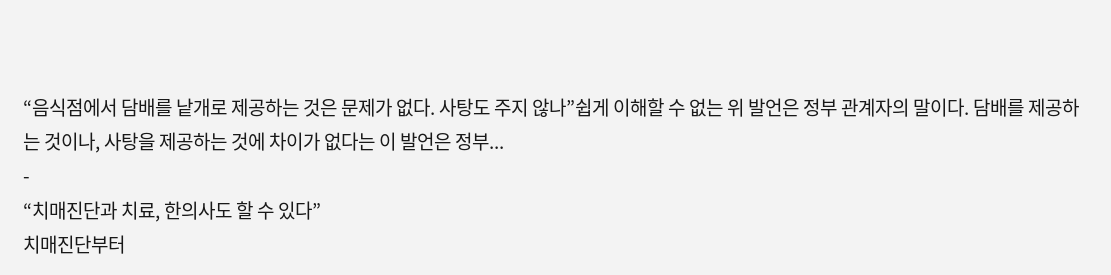“음식점에서 담배를 낱개로 제공하는 것은 문제가 없다. 사탕도 주지 않나”쉽게 이해할 수 없는 위 발언은 정부 관계자의 말이다. 담배를 제공하는 것이나, 사탕을 제공하는 것에 차이가 없다는 이 발언은 정부...
-
“치매진단과 치료, 한의사도 할 수 있다”
치매진단부터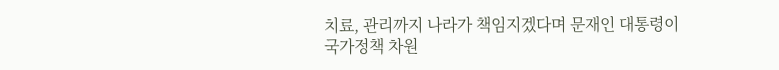치료, 관리까지 나라가 책임지겠다며 문재인 대통령이 국가정책 차원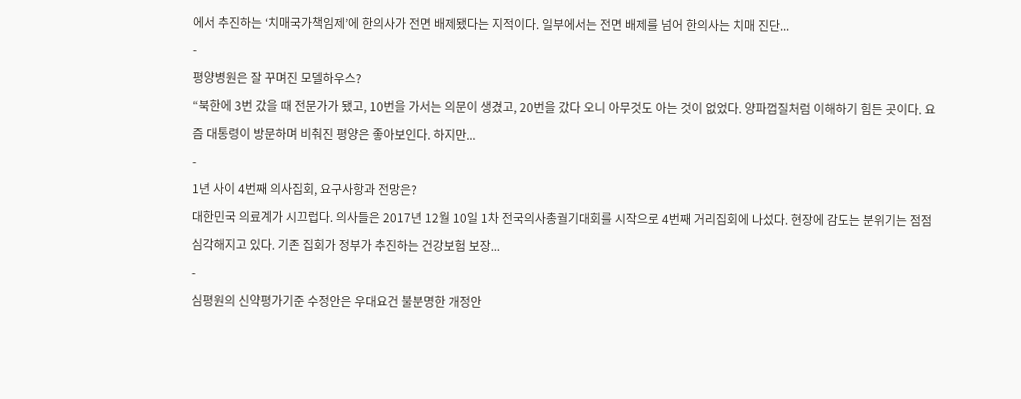에서 추진하는 ‘치매국가책임제’에 한의사가 전면 배제됐다는 지적이다. 일부에서는 전면 배제를 넘어 한의사는 치매 진단...
-
평양병원은 잘 꾸며진 모델하우스?
“북한에 3번 갔을 때 전문가가 됐고, 10번을 가서는 의문이 생겼고, 20번을 갔다 오니 아무것도 아는 것이 없었다. 양파껍질처럼 이해하기 힘든 곳이다. 요즘 대통령이 방문하며 비춰진 평양은 좋아보인다. 하지만...
-
1년 사이 4번째 의사집회, 요구사항과 전망은?
대한민국 의료계가 시끄럽다. 의사들은 2017년 12월 10일 1차 전국의사총궐기대회를 시작으로 4번째 거리집회에 나섰다. 현장에 감도는 분위기는 점점 심각해지고 있다. 기존 집회가 정부가 추진하는 건강보험 보장...
-
심평원의 신약평가기준 수정안은 우대요건 불분명한 개정안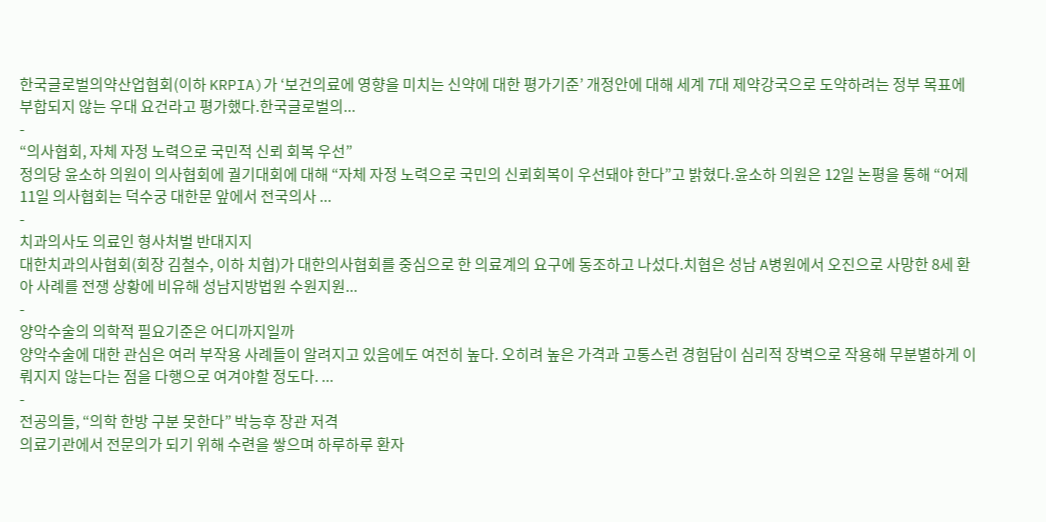한국글로벌의약산업협회(이하 KRPIA)가 ‘보건의료에 영향을 미치는 신약에 대한 평가기준’ 개정안에 대해 세계 7대 제약강국으로 도약하려는 정부 목표에 부합되지 않는 우대 요건라고 평가했다.한국글로벌의...
-
“의사협회, 자체 자정 노력으로 국민적 신뢰 회복 우선”
정의당 윤소하 의원이 의사협회에 궐기대회에 대해 “자체 자정 노력으로 국민의 신뢰회복이 우선돼야 한다”고 밝혔다.윤소하 의원은 12일 논평을 통해 “어제 11일 의사협회는 덕수궁 대한문 앞에서 전국의사 ...
-
치과의사도 의료인 형사처벌 반대지지
대한치과의사협회(회장 김철수, 이하 치협)가 대한의사협회를 중심으로 한 의료계의 요구에 동조하고 나섰다.치협은 성남 A병원에서 오진으로 사망한 8세 환아 사례를 전쟁 상황에 비유해 성남지방법원 수원지원...
-
양악수술의 의학적 필요기준은 어디까지일까
양악수술에 대한 관심은 여러 부작용 사례들이 알려지고 있음에도 여전히 높다. 오히려 높은 가격과 고통스런 경험담이 심리적 장벽으로 작용해 무분별하게 이뤄지지 않는다는 점을 다행으로 여겨야할 정도다. ...
-
전공의들, “의학 한방 구분 못한다” 박능후 장관 저격
의료기관에서 전문의가 되기 위해 수련을 쌓으며 하루하루 환자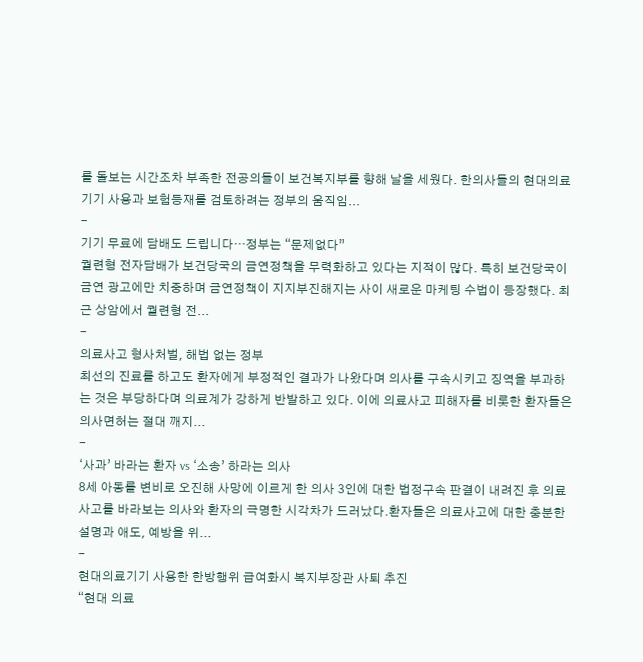를 돌보는 시간조차 부족한 전공의들이 보건복지부를 향해 날을 세웠다. 한의사들의 현대의료기기 사용과 보험등재를 검토하려는 정부의 움직임...
-
기기 무료에 담배도 드립니다…정부는 “문제없다”
궐련형 전자담배가 보건당국의 금연정책을 무력화하고 있다는 지적이 많다. 특히 보건당국이 금연 광고에만 치중하며 금연정책이 지지부진해지는 사이 새로운 마케팅 수법이 등장했다. 최근 상암에서 궐련형 전...
-
의료사고 형사처벌, 해법 없는 정부
최선의 진료를 하고도 환자에게 부정적인 결과가 나왔다며 의사를 구속시키고 징역을 부과하는 것은 부당하다며 의료계가 강하게 반발하고 있다. 이에 의료사고 피해자를 비롯한 환자들은 의사면허는 절대 깨지...
-
‘사과’ 바라는 환자 vs ‘소송’ 하라는 의사
8세 아동를 변비로 오진해 사망에 이르게 한 의사 3인에 대한 법정구속 판결이 내려진 후 의료사고를 바라보는 의사와 환자의 극명한 시각차가 드러났다.환자들은 의료사고에 대한 충분한 설명과 애도, 예방을 위...
-
현대의료기기 사용한 한방행위 급여화시 복지부장관 사퇴 추진
“현대 의료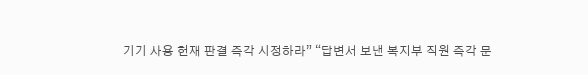기기 사용 헌재 판결 즉각 시정하라” “답변서 보낸 복지부 직원 즉각 문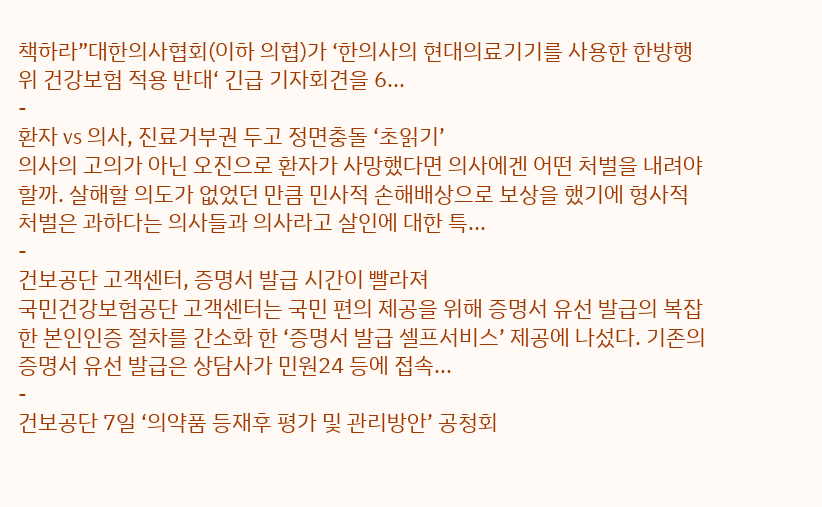책하라”대한의사협회(이하 의협)가 ‘한의사의 현대의료기기를 사용한 한방행위 건강보험 적용 반대‘ 긴급 기자회견을 6...
-
환자 vs 의사, 진료거부권 두고 정면충돌 ‘초읽기’
의사의 고의가 아닌 오진으로 환자가 사망했다면 의사에겐 어떤 처벌을 내려야할까. 살해할 의도가 없었던 만큼 민사적 손해배상으로 보상을 했기에 형사적 처벌은 과하다는 의사들과 의사라고 살인에 대한 특...
-
건보공단 고객센터, 증명서 발급 시간이 빨라져
국민건강보험공단 고객센터는 국민 편의 제공을 위해 증명서 유선 발급의 복잡한 본인인증 절차를 간소화 한 ‘증명서 발급 셀프서비스’ 제공에 나섰다. 기존의 증명서 유선 발급은 상담사가 민원24 등에 접속...
-
건보공단 7일 ‘의약품 등재후 평가 및 관리방안’ 공청회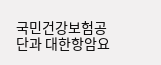국민건강보험공단과 대한항암요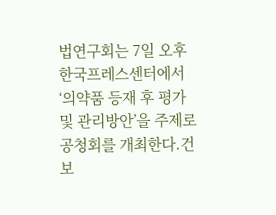법연구회는 7일 오후 한국프레스센터에서 ‘의약품 등재 후 평가 및 관리방안’을 주제로 공청회를 개최한다.건보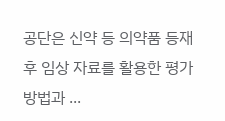공단은 신약 등 의약품 등재 후 임상 자료를 활용한 평가방법과 ...